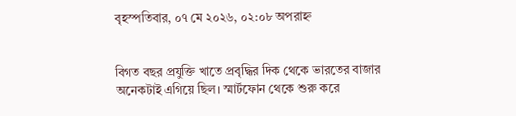বৃহস্পতিবার, ০৭ মে ২০২৬, ০২:০৮ অপরাহ্ন


বিগত বছর প্রযুক্তি খাতে প্রবৃদ্ধির দিক থেকে ভারতের বাজার অনেকটাই এগিয়ে ছিল। স্মার্টফোন থেকে শুরু করে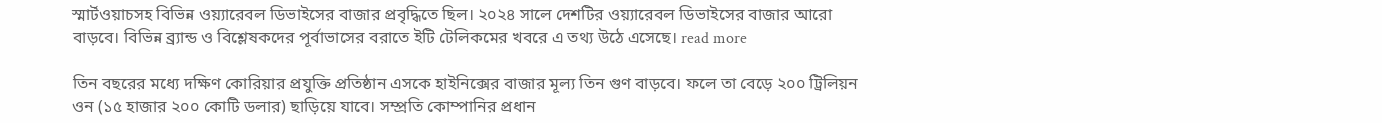স্মার্টওয়াচসহ বিভিন্ন ওয়্যারেবল ডিভাইসের বাজার প্রবৃদ্ধিতে ছিল। ২০২৪ সালে দেশটির ওয়্যারেবল ডিভাইসের বাজার আরো বাড়বে। বিভিন্ন ব্র্যান্ড ও বিশ্লেষকদের পূর্বাভাসের বরাতে ইটি টেলিকমের খবরে এ তথ্য উঠে এসেছে। read more

তিন বছরের মধ্যে দক্ষিণ কোরিয়ার প্রযুক্তি প্রতিষ্ঠান এসকে হাইনিক্সের বাজার মূল্য তিন গুণ বাড়বে। ফলে তা বেড়ে ২০০ ট্রিলিয়ন ওন (১৫ হাজার ২০০ কোটি ডলার) ছাড়িয়ে যাবে। সম্প্রতি কোম্পানির প্রধান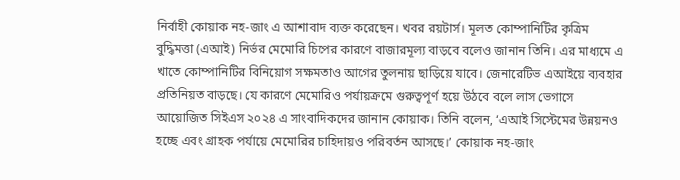নির্বাহী কোয়াক নহ-জাং এ আশাবাদ ব্যক্ত করেছেন। খবর রয়টার্স। মূলত কোম্পানিটির কৃত্রিম বুদ্ধিমত্তা (এআই) নির্ভর মেমোরি চিপের কারণে বাজারমূল্য বাড়বে বলেও জানান তিনি। এর মাধ্যমে এ খাতে কোম্পানিটির বিনিয়োগ সক্ষমতাও আগের তুলনায় ছাড়িয়ে যাবে। জেনারেটিভ এআইয়ে ব্যবহার প্রতিনিয়ত বাড়ছে। যে কারণে মেমোরিও পর্যায়ক্রমে গুরুত্বপূর্ণ হয়ে উঠবে বলে লাস ভেগাসে আয়োজিত সিইএস ২০২৪ এ সাংবাদিকদের জানান কোয়াক। তিনি বলেন, ‘এআই সিস্টেমের উন্নয়নও হচ্ছে এবং গ্রাহক পর্যায়ে মেমোরির চাহিদায়ও পরিবর্তন আসছে।’ কোয়াক নহ-জাং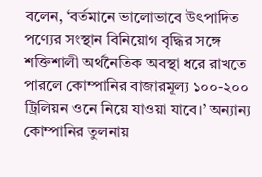বলেন, ‘বর্তমানে ভালোভাবে উৎপাদিত পণ্যের সংস্থান বিনিয়োগ বৃদ্ধির সঙ্গে শক্তিশালী অর্থনৈতিক অবস্থা ধরে রাখতে পারলে কোম্পানির বাজারমূল্য ১০০-২০০ ট্রিলিয়ন ওনে নিয়ে যাওয়া যাবে।’ অন্যান্য কোম্পানির তুলনায়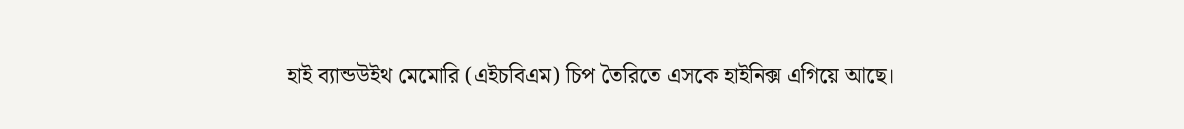হাই ব্যান্ডউইথ মেমোরি (এইচবিএম) চিপ তৈরিতে এসকে হাইনিক্স এগিয়ে আছে।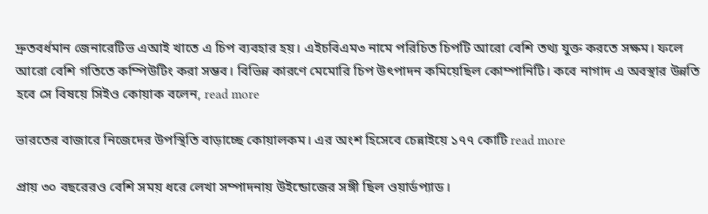দ্রুতবর্ধমান জেনারেটিভ এআই খাতে এ চিপ ব্যবহার হয়। এইচবিএম৩ নামে পরিচিত চিপটি আরো বেশি তথ্য যুক্ত করতে সক্ষম। ফলে আরো বেশি গতিতে কম্পিউটিং করা সম্ভব। বিভিন্ন কারণে মেমোরি চিপ উৎপাদন কমিয়েছিল কোম্পানিটি। কবে নাগাদ এ অবস্থার উন্নতি হবে সে বিষয়ে সিইও কোয়াক বলেন, read more

ভারতের বাজারে নিজেদের উপস্থিতি বাড়াচ্ছে কোয়ালকম। এর অংশ হিসেবে চেন্নাইয়ে ১৭৭ কোটি read more

প্রায় ৩০ বছরেরও বেশি সময় ধরে লেখা সম্পাদনায় উইন্ডোজের সঙ্গী ছিল ওয়ার্ডপ্যাড।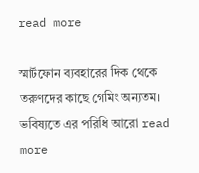read more

স্মার্টফোন ব্যবহারের দিক থেকে তরুণদের কাছে গেমিং অন্যতম। ভবিষ্যতে এর পরিধি আরো read more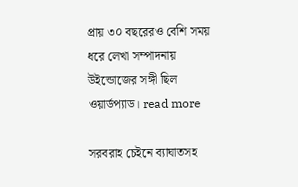প্রায় ৩০ বছরেরও বেশি সময় ধরে লেখা সম্পাদনায় উইন্ডোজের সঙ্গী ছিল ওয়ার্ডপ্যাড। read more

সরবরাহ চেইনে ব্যাঘাতসহ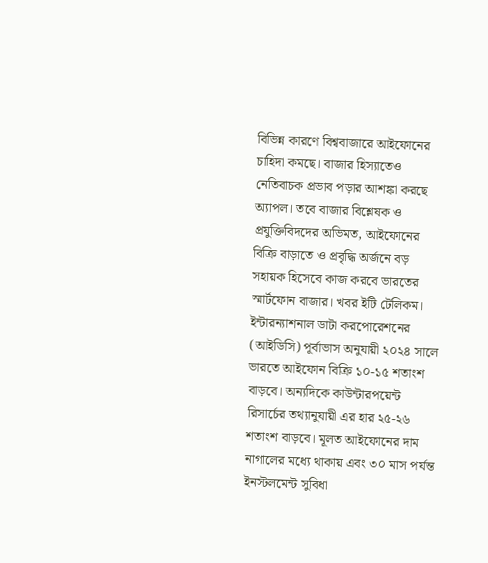বিভিন্ন কারণে বিশ্ববাজারে আইফোনের চাহিদা কমছে। বাজার হিস্যাতেও নেতিবাচক প্রভাব পড়ার আশঙ্কা করছে অ্যাপল। তবে বাজার বিশ্লেষক ও প্রযুক্তিবিদদের অভিমত, আইফোনের বিক্রি বাড়াতে ও প্রবৃদ্ধি অর্জনে বড় সহায়ক হিসেবে কাজ করবে ভারতের স্মার্টফোন বাজার। খবর ইটি টেলিকম। ইন্টারন্যাশনাল ডাটা করপোরেশনের (আইডিসি) পূর্বাভাস অনুযায়ী ২০২৪ সালে ভারতে আইফোন বিক্রি ১০-১৫ শতাংশ বাড়বে। অন্যদিকে কাউন্টারপয়েন্ট রিসার্চের তথ্যানুযায়ী এর হার ২৫-২৬ শতাংশ বাড়বে। মূলত আইফোনের দাম নাগালের মধ্যে থাকায় এবং ৩০ মাস পর্যন্ত ইনস্টলমেন্ট সুবিধা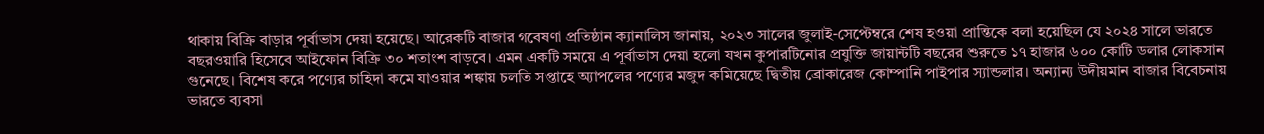থাকায় বিক্রি বাড়ার পূর্বাভাস দেয়া হয়েছে। আরেকটি বাজার গবেষণা প্রতিষ্ঠান ক্যানালিস জানায়, ২০২৩ সালের জুলাই-সেপ্টেম্বরে শেষ হওয়া প্রান্তিকে বলা হয়েছিল যে ২০২৪ সালে ভারতে বছরওয়ারি হিসেবে আইফোন বিক্রি ৩০ শতাংশ বাড়বে। এমন একটি সময়ে এ পূর্বাভাস দেয়া হলো যখন কুপারটিনোর প্রযুক্তি জায়ান্টটি বছরের শুরুতে ১৭ হাজার ৬০০ কোটি ডলার লোকসান গুনেছে। বিশেষ করে পণ্যের চাহিদা কমে যাওয়ার শঙ্কায় চলতি সপ্তাহে অ্যাপলের পণ্যের মজুদ কমিয়েছে দ্বিতীয় ব্রোকারেজ কোম্পানি পাইপার স্যান্ডলার। অন্যান্য উদীয়মান বাজার বিবেচনায় ভারতে ব্যবসা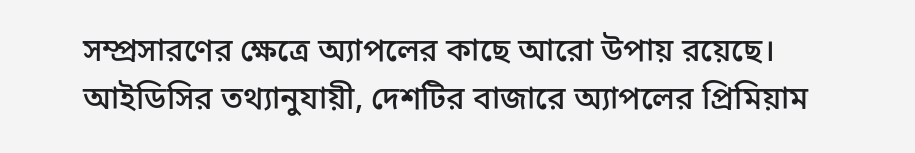সম্প্রসারণের ক্ষেত্রে অ্যাপলের কাছে আরো উপায় রয়েছে। আইডিসির তথ্যানুযায়ী, দেশটির বাজারে অ্যাপলের প্রিমিয়াম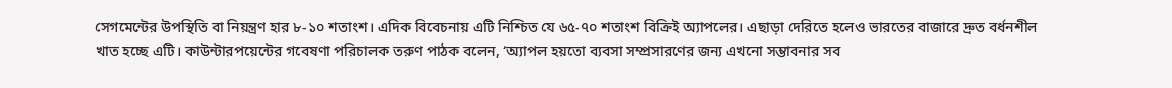সেগমেন্টের উপস্থিতি বা নিয়ন্ত্রণ হার ৮-১০ শতাংশ। এদিক বিবেচনায় এটি নিশ্চিত যে ৬৫-৭০ শতাংশ বিক্রিই অ্যাপলের। এছাড়া দেরিতে হলেও ভারতের বাজারে দ্রুত বর্ধনশীল খাত হচ্ছে এটি। কাউন্টারপয়েন্টের গবেষণা পরিচালক তরুণ পাঠক বলেন, ‘অ্যাপল হয়তো ব্যবসা সম্প্রসারণের জন্য এখনো সম্ভাবনার সব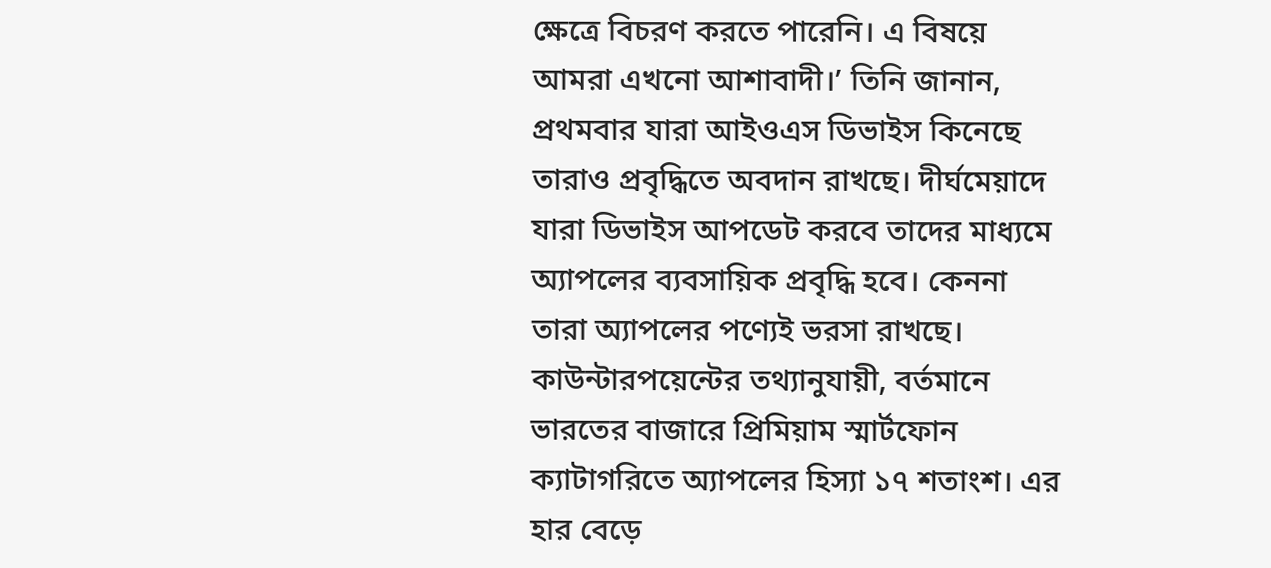ক্ষেত্রে বিচরণ করতে পারেনি। এ বিষয়ে আমরা এখনো আশাবাদী।’ তিনি জানান, প্রথমবার যারা আইওএস ডিভাইস কিনেছে তারাও প্রবৃদ্ধিতে অবদান রাখছে। দীর্ঘমেয়াদে যারা ডিভাইস আপডেট করবে তাদের মাধ্যমে অ্যাপলের ব্যবসায়িক প্রবৃদ্ধি হবে। কেননা তারা অ্যাপলের পণ্যেই ভরসা রাখছে। কাউন্টারপয়েন্টের তথ্যানুযায়ী, বর্তমানে ভারতের বাজারে প্রিমিয়াম স্মার্টফোন ক্যাটাগরিতে অ্যাপলের হিস্যা ১৭ শতাংশ। এর হার বেড়ে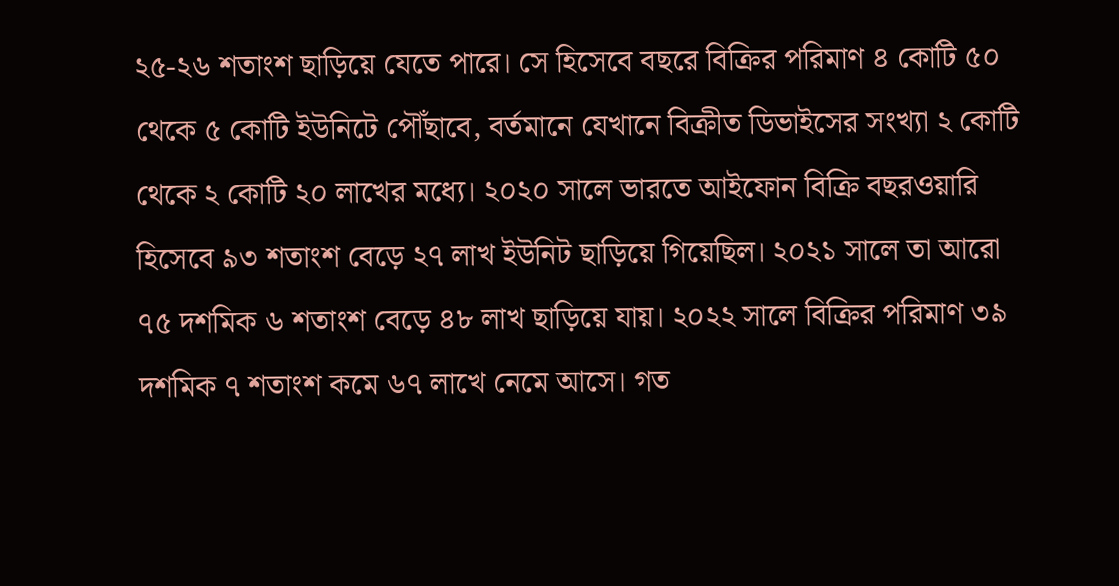২৫-২৬ শতাংশ ছাড়িয়ে যেতে পারে। সে হিসেবে বছরে বিক্রির পরিমাণ ৪ কোটি ৫০ থেকে ৫ কোটি ইউনিটে পৌঁছাবে, বর্তমানে যেখানে বিক্রীত ডিভাইসের সংখ্যা ২ কোটি থেকে ২ কোটি ২০ লাখের মধ্যে। ২০২০ সালে ভারতে আইফোন বিক্রি বছরওয়ারি হিসেবে ৯৩ শতাংশ বেড়ে ২৭ লাখ ইউনিট ছাড়িয়ে গিয়েছিল। ২০২১ সালে তা আরো ৭৫ দশমিক ৬ শতাংশ বেড়ে ৪৮ লাখ ছাড়িয়ে যায়। ২০২২ সালে বিক্রির পরিমাণ ৩৯ দশমিক ৭ শতাংশ কমে ৬৭ লাখে নেমে আসে। গত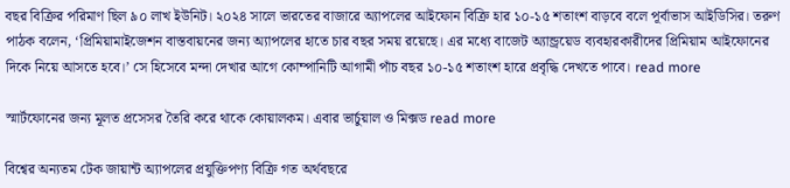বছর বিক্রির পরিমাণ ছিল ৯০ লাখ ইউনিট। ২০২৪ সালে ভারতের বাজারে অ্যাপলের আইফোন বিক্রি হার ১০-১৫ শতাংশ বাড়বে বলে পূর্বাভাস আইডিসির। তরুণ পাঠক বলেন, ‘প্রিমিয়ামাইজেশন বাস্তবায়নের জন্য অ্যাপলের হাতে চার বছর সময় রয়েছে। এর মধ্যে বাজেট অ্যান্ড্রয়েড ব্যবহারকারীদের প্রিমিয়াম আইফোনের দিকে নিয়ে আসতে হবে।’ সে হিসেবে মন্দা দেখার আগে কোম্পানিটি আগামী পাঁচ বছর ১০-১৫ শতাংশ হারে প্রবৃদ্ধি দেখতে পাবে। read more

স্মার্টফোনের জন্য মূলত প্রসেসর তৈরি করে থাকে কোয়ালকম। এবার ভার্চুয়াল ও মিক্সড read more

বিশ্বের অন্যতম টেক জায়ান্ট অ্যাপলের প্রযুক্তিপণ্য বিক্রি গত অর্থবছরে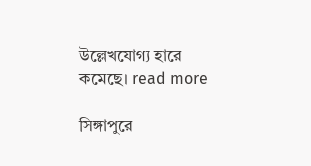উল্লেখযোগ্য হারে কমেছে। read more

সিঙ্গাপুরে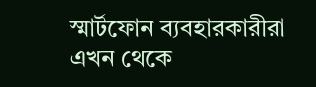স্মার্টফোন ব্যবহারকারীরা এখন থেকে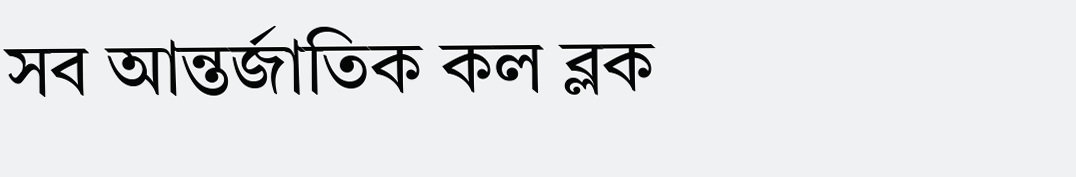সব আন্তর্জাতিক কল ব্লক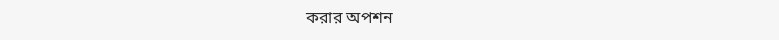করার অপশন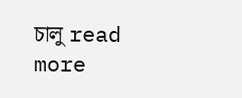চালু read more